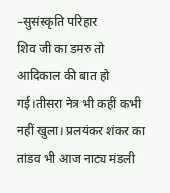–सुसंस्कृति परिहार
शिव जी का डमरु तो आदिकाल की बात हो गई।तीसरा नेत्र भी कहीं कभी नहीं खुला। प्रलयंकर शंकर का तांडव भी आज नाट्य मंडली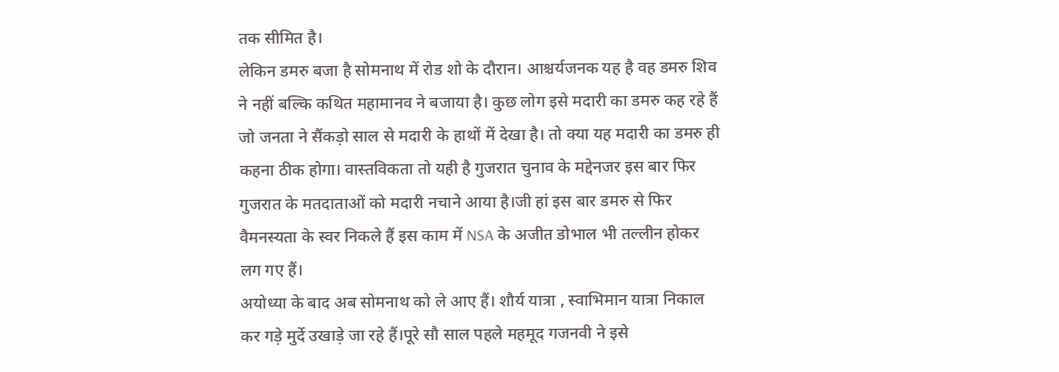तक सीमित है।
लेकिन डमरु बजा है सोमनाथ में रोड शो के दौरान। आश्चर्यजनक यह है वह डमरु शिव ने नहीं बल्कि कथित महामानव ने बजाया है। कुछ लोग इसे मदारी का डमरु कह रहे हैं जो जनता ने सैंकड़ो साल से मदारी के हाथों में देखा है। तो क्या यह मदारी का डमरु ही कहना ठीक होगा। वास्तविकता तो यही है गुजरात चुनाव के मद्देनजर इस बार फिर गुजरात के मतदाताओं को मदारी नचाने आया है।जी हां इस बार डमरु से फिर वैमनस्यता के स्वर निकले हैं इस काम में NSA के अजीत डोभाल भी तल्लीन होकर लग गए हैं।
अयोध्या के बाद अब सोमनाथ को ले आए हैं। शौर्य यात्रा , स्वाभिमान यात्रा निकाल कर गड़े मुर्दे उखाड़े जा रहे हैं।पूरे सौ साल पहले महमूद गजनवी ने इसे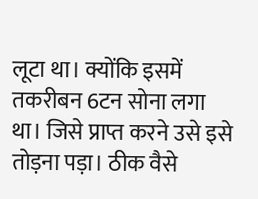लूटा था। क्योंकि इसमें तकरीबन 6टन सोना लगा था। जिसे प्राप्त करने उसे इसे तोड़ना पड़ा। ठीक वैसे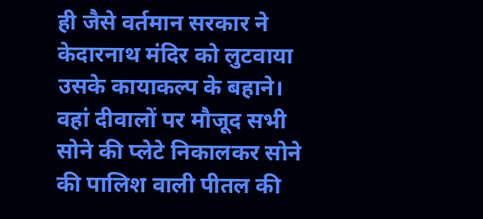ही जैसे वर्तमान सरकार ने केदारनाथ मंदिर को लुटवाया उसके कायाकल्प के बहाने। वहां दीवालों पर मौजूद सभी सोने की प्लेटे निकालकर सोने की पालिश वाली पीतल की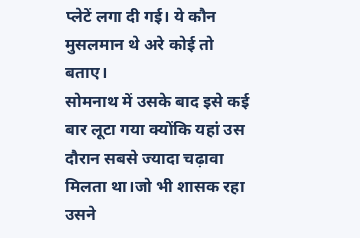प्लेटें लगा दी गई। ये कौन मुसलमान थे अरे कोई तो बताए।
सोमनाथ में उसके बाद इसे कई बार लूटा गया क्योंकि यहां उस दौरान सबसे ज्यादा चढ़ावा मिलता था।जो भी शासक रहा उसने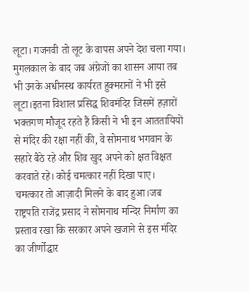लूटा। गजनवी तो लूट के वापस अपने देश चला गया। मुगलकाल के बाद जब अंग्रेजों का शासन आया तब भी उनके अधीनस्थ कार्यरत हुक्मरानों ने भी इसे लूटा।इतना विशाल प्रसिद्ध शिवमंदिर जिसमें हज़ारों भक्तगण मौजूद रहते हैं किसी ने भी इन आततायियों से मंदिर की रक्षा नहीं की, वे सोमनाथ भगवान के सहारे बैठे रहे और शिव खुद अपने को क्षत विक्षत करवाते रहे। कोई चमत्कार नहीं दिखा पाए।
चमत्कार तो आज़ादी मिलने के बाद हुआ।जब राष्ट्रपति राजेंद्र प्रसाद ने सोमनाथ मन्दिर निर्माण का प्रस्ताव रखा कि सरकार अपने खजाने से इस मंदिर का जीर्णोद्धार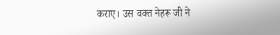कराए। उस वक्त नेहरू जी ने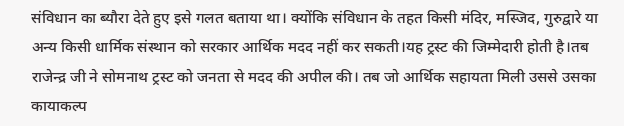संविधान का ब्यौरा देते हुए इसे गलत बताया था। क्योंकि संविधान के तहत किसी मंदिर, मस्जिद, गुरुद्वारे या अन्य किसी धार्मिक संस्थान को सरकार आर्थिक मदद नहीं कर सकती।यह ट्रस्ट की जिम्मेदारी होती है।तब राजेन्द्र जी ने सोमनाथ ट्रस्ट को जनता से मदद की अपील की। तब जो आर्थिक सहायता मिली उससे उसका कायाकल्प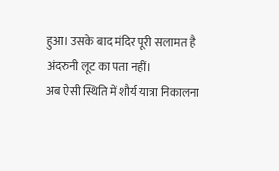हुआ। उसके बाद मंदिर पूरी सलामत है अंदरुनी लूट का पता नहीं।
अब ऐसी स्थिति में शौर्य यात्रा निकालना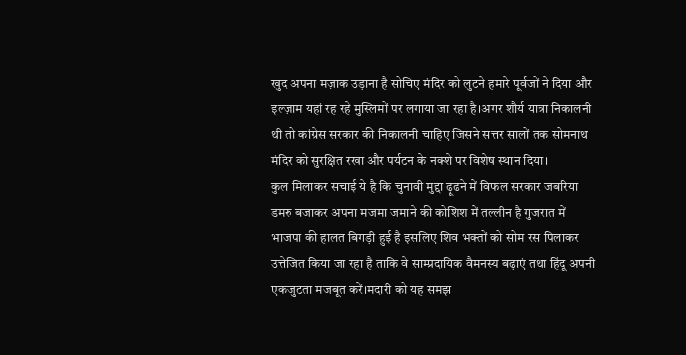खुद अपना मज़ाक उड़ाना है सोचिए मंदिर को लुटने हमारे पूर्वजों ने दिया और इल्ज़ाम यहां रह रहे मुस्लिमों पर लगाया जा रहा है।अगर शौर्य यात्रा निकालनी थी तो कांग्रेस सरकार की निकालनी चाहिए जिसने सत्तर सालों तक सोमनाथ मंदिर को सुरक्षित रखा और पर्यटन के नक्शे पर विशेष स्थान दिया।
कुल मिलाकर सचाई ये है कि चुनावी मुद्दा ढ़ूढने में विफल सरकार जबरिया डमरु बजाकर अपना मजमा जमाने की कोशिश में तल्लीन है गुजरात में भाजपा की हालत बिगड़ी हुई है इसलिए शिव भक्तों को सोम रस पिलाकर उत्तेजित किया जा रहा है ताकि वे साम्प्रदायिक वैमनस्य बढ़ाएं तथा हिंदू अपनी एकजुटता मजबूत करें।मदारी को यह समझ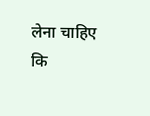लेना चाहिए कि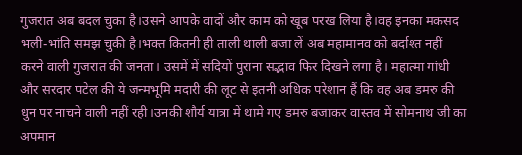गुजरात अब बदल चुका है।उसने आपके वादों और काम को खूब परख लिया है।वह इनका मकसद भली-भांति समझ चुकी है।भक्त कितनी ही ताली थाली बजा लें अब महामानव को बर्दाश्त नहीं करने वाली गुजरात की जनता। उसमें में सदियों पुराना सद्भाव फिर दिखने लगा है। महात्मा गांधी और सरदार पटेल की ये जन्मभूमि मदारी की लूट से इतनी अधिक परेशान हैं कि वह अब डमरु की धुन पर नाचने वाली नहीं रही।उनकी शौर्य यात्रा में थामे गए डमरु बजाकर वास्तव में सोमनाथ जी का अपमान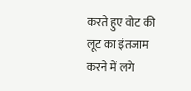करते हुए वोट की लूट का इंतजाम करने में लगे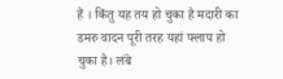हैं । किंतु यह तय हो चुका है मदारी का डमरु वादन पूरी तरह यहां फ्लाप हो चुका है। लंबे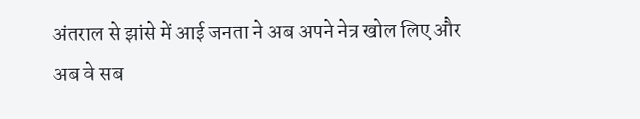अंतराल से झांसे में आई जनता ने अब अपने नेत्र खोल लिए और अब वे सब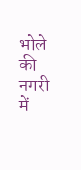भोले की नगरी में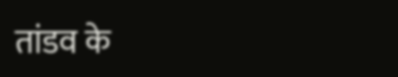तांडव के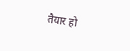तैयार हो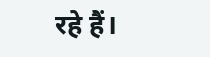रहे हैं।